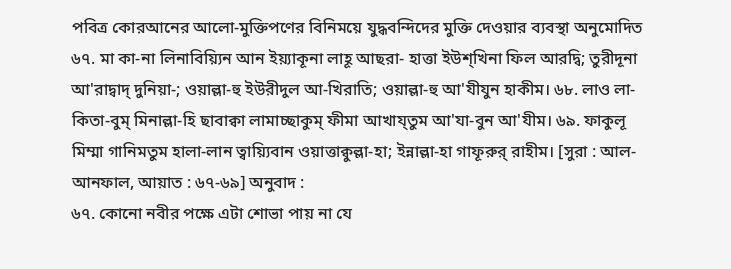পবিত্র কোরআনের আলো-মুক্তিপণের বিনিময়ে যুদ্ধবন্দিদের মুক্তি দেওয়ার ব্যবস্থা অনুমোদিত
৬৭. মা কা-না লিনাবিয়্যিন আন ইয়্যাকূনা লাহূ আছরা- হাত্তা ইউশ্খিনা ফিল আরদ্বি; তুরীদূনা আ'রাদ্বাদ্ দুনিয়া-; ওয়াল্লা-হু ইউরীদুল আ-খিরাতি; ওয়াল্লা-হু আ'যীযুন হাকীম। ৬৮. লাও লা- কিতা-বুম্ মিনাল্লা-হি ছাবাক্বা লামাচ্ছাকুম্ ফীমা আখায্তুম আ'যা-বুন আ'যীম। ৬৯. ফাকুলূ মিম্মা গানিমতুম হালা-লান ত্বায়্যিবান ওয়াত্তাক্বুল্লা-হা; ইন্নাল্লা-হা গাফূরুর্ রাহীম। [সুরা : আল- আনফাল, আয়াত : ৬৭-৬৯] অনুবাদ :
৬৭. কোনো নবীর পক্ষে এটা শোভা পায় না যে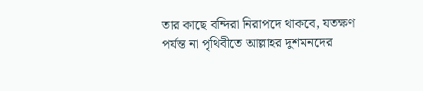তার কাছে বন্দিরা নিরাপদে থাকবে, যতক্ষণ পর্যন্ত না পৃথিবীতে আল্লাহর দুশমনদের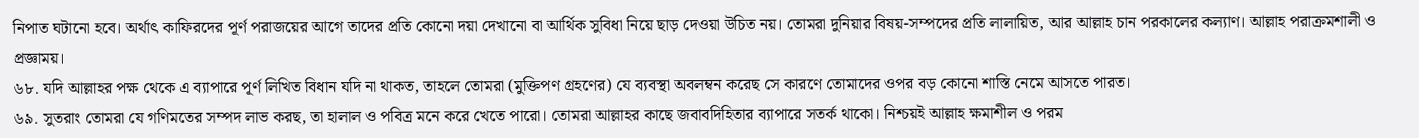নিপাত ঘটানো হবে। অর্থাৎ কাফিরদের পূর্ণ পরাজয়ের আগে তাদের প্রতি কোনো দয়া দেখানো বা আর্থিক সুবিধা নিয়ে ছাড় দেওয়া উচিত নয়। তোমরা দুনিয়ার বিষয়-সম্পদের প্রতি লালায়িত, আর আল্লাহ চান পরকালের কল্যাণ। আল্লাহ পরাক্রমশালী ও প্রজ্ঞাময়।
৬৮. যদি আল্লাহর পক্ষ থেকে এ ব্যাপারে পূর্ণ লিখিত বিধান যদি না থাকত, তাহলে তোমরা (মুক্তিপণ গ্রহণের) যে ব্যবস্থা অবলম্বন করেছ সে কারণে তোমাদের ওপর বড় কোনো শাস্তি নেমে আসতে পারত।
৬৯. সুতরাং তোমরা যে গণিমতের সম্পদ লাভ করছ, তা হালাল ও পবিত্র মনে করে খেতে পারো। তোমরা আল্লাহর কাছে জবাবদিহিতার ব্যাপারে সতর্ক থাকো। নিশ্চয়ই আল্লাহ ক্ষমাশীল ও পরম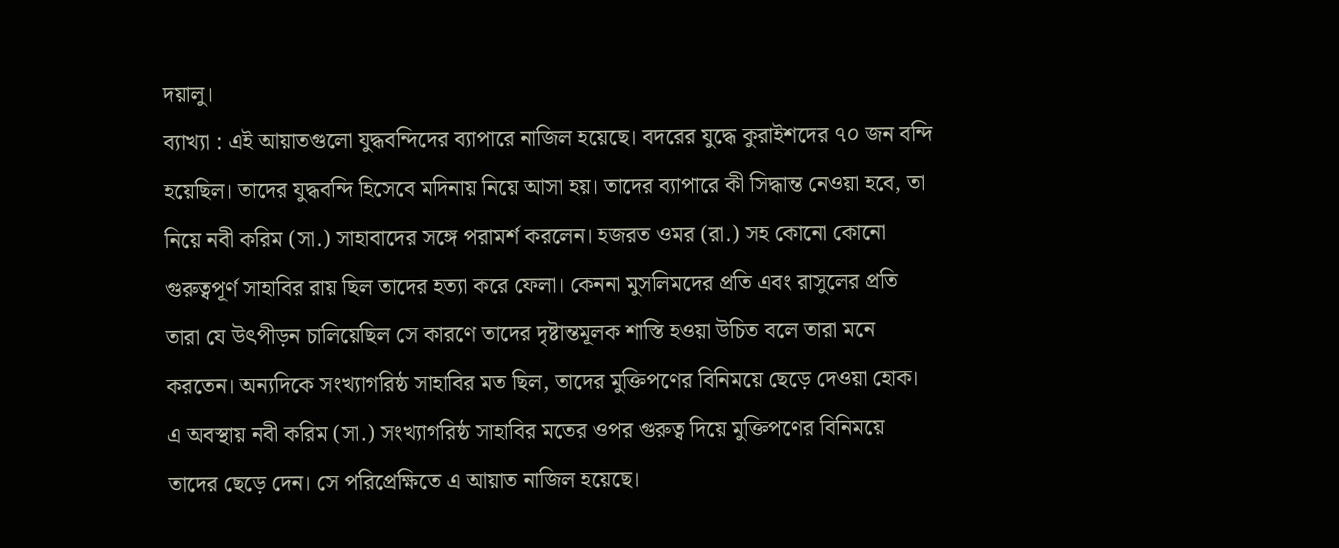দয়ালু।
ব্যাখ্যা : এই আয়াতগুলো যুদ্ধবন্দিদের ব্যাপারে নাজিল হয়েছে। বদরের যুদ্ধে কুরাইশদের ৭০ জন বন্দি হয়েছিল। তাদের যুদ্ধবন্দি হিসেবে মদিনায় নিয়ে আসা হয়। তাদের ব্যাপারে কী সিদ্ধান্ত নেওয়া হবে, তা নিয়ে নবী করিম (সা.) সাহাবাদের সঙ্গে পরামর্শ করলেন। হজরত ওমর (রা.) সহ কোনো কোনো গুরুত্বপূর্ণ সাহাবির রায় ছিল তাদের হত্যা করে ফেলা। কেননা মুসলিমদের প্রতি এবং রাসুলের প্রতি তারা যে উৎপীড়ন চালিয়েছিল সে কারণে তাদের দৃষ্টান্তমূলক শাস্তি হওয়া উচিত বলে তারা মনে করতেন। অন্যদিকে সংখ্যাগরিষ্ঠ সাহাবির মত ছিল, তাদের মুক্তিপণের বিনিময়ে ছেড়ে দেওয়া হোক। এ অবস্থায় নবী করিম (সা.) সংখ্যাগরিষ্ঠ সাহাবির মতের ওপর গুরুত্ব দিয়ে মুক্তিপণের বিনিময়ে তাদের ছেড়ে দেন। সে পরিপ্রেক্ষিতে এ আয়াত নাজিল হয়েছে।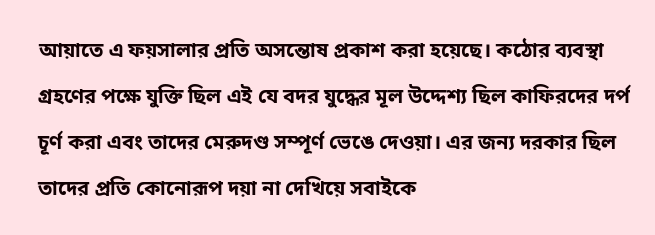আয়াতে এ ফয়সালার প্রতি অসন্তোষ প্রকাশ করা হয়েছে। কঠোর ব্যবস্থা গ্রহণের পক্ষে যুক্তি ছিল এই যে বদর যুদ্ধের মূল উদ্দেশ্য ছিল কাফিরদের দর্প চূর্ণ করা এবং তাদের মেরুদণ্ড সম্পূর্ণ ভেঙে দেওয়া। এর জন্য দরকার ছিল তাদের প্রতি কোনোরূপ দয়া না দেখিয়ে সবাইকে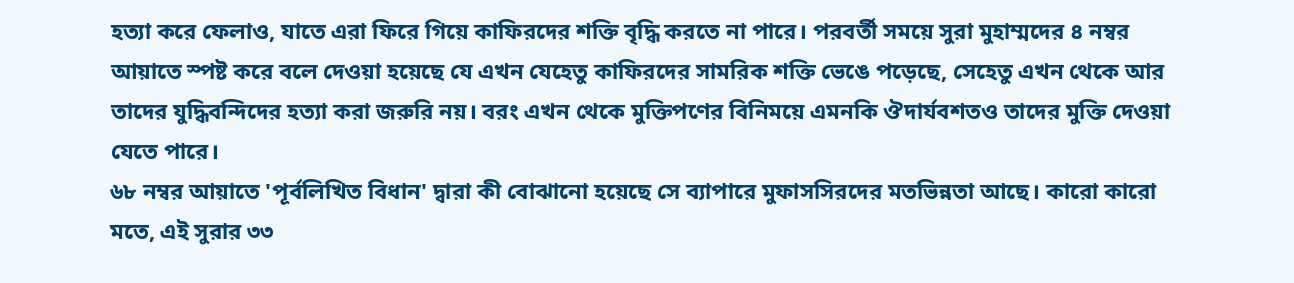হত্যা করে ফেলাও, যাতে এরা ফিরে গিয়ে কাফিরদের শক্তি বৃদ্ধি করতে না পারে। পরবর্তী সময়ে সুরা মুহাম্মদের ৪ নম্বর আয়াতে স্পষ্ট করে বলে দেওয়া হয়েছে যে এখন যেহেতু কাফিরদের সামরিক শক্তি ভেঙে পড়েছে, সেহেতু এখন থেকে আর তাদের যুদ্ধিবন্দিদের হত্যা করা জরুরি নয়। বরং এখন থেকে মুক্তিপণের বিনিময়ে এমনকি ঔদার্যবশতও তাদের মুক্তি দেওয়া যেতে পারে।
৬৮ নম্বর আয়াতে 'পূর্বলিখিত বিধান' দ্বারা কী বোঝানো হয়েছে সে ব্যাপারে মুফাসসিরদের মতভিন্নতা আছে। কারো কারো মতে, এই সুরার ৩৩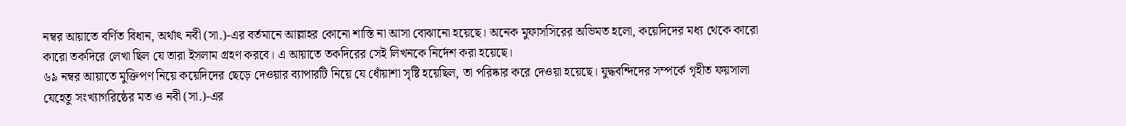নম্বর আয়াতে বর্ণিত বিধান, অর্থাৎ নবী (সা.)-এর বর্তমানে আল্লাহর কোনো শাস্তি না আসা বোঝানো হয়েছে। অনেক মুফাসসিরের অভিমত হলো, কয়েদিদের মধ্য থেকে কারো কারো তকদিরে লেখা ছিল যে তারা ইসলাম গ্রহণ করবে। এ আয়াতে তকদিরের সেই লিখনকে নির্দেশ করা হয়েছে।
৬৯ নম্বর আয়াতে মুক্তিপণ নিয়ে কয়েদিদের ছেড়ে দেওয়ার ব্যাপারটি নিয়ে যে ধোঁয়াশা সৃষ্টি হয়েছিল, তা পরিষ্কার করে দেওয়া হয়েছে। যুদ্ধবন্দিদের সম্পর্কে গৃহীত ফয়সালা যেহেতু সংখ্যাগরিষ্ঠের মত ও নবী (সা.)-এর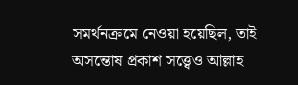সমর্থনক্রমে নেওয়া হয়েছিল, তাই অসন্তোষ প্রকাশ সত্ত্বেও আল্লাহ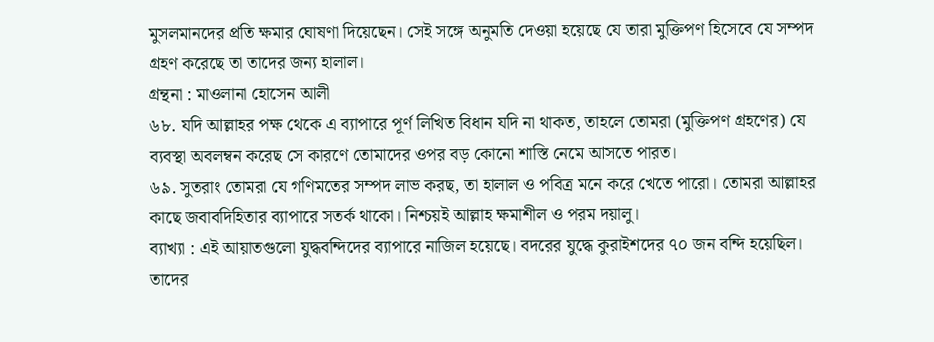মুসলমানদের প্রতি ক্ষমার ঘোষণা দিয়েছেন। সেই সঙ্গে অনুমতি দেওয়া হয়েছে যে তারা মুক্তিপণ হিসেবে যে সম্পদ গ্রহণ করেছে তা তাদের জন্য হালাল।
গ্রন্থনা : মাওলানা হোসেন আলী
৬৮. যদি আল্লাহর পক্ষ থেকে এ ব্যাপারে পূর্ণ লিখিত বিধান যদি না থাকত, তাহলে তোমরা (মুক্তিপণ গ্রহণের) যে ব্যবস্থা অবলম্বন করেছ সে কারণে তোমাদের ওপর বড় কোনো শাস্তি নেমে আসতে পারত।
৬৯. সুতরাং তোমরা যে গণিমতের সম্পদ লাভ করছ, তা হালাল ও পবিত্র মনে করে খেতে পারো। তোমরা আল্লাহর কাছে জবাবদিহিতার ব্যাপারে সতর্ক থাকো। নিশ্চয়ই আল্লাহ ক্ষমাশীল ও পরম দয়ালু।
ব্যাখ্যা : এই আয়াতগুলো যুদ্ধবন্দিদের ব্যাপারে নাজিল হয়েছে। বদরের যুদ্ধে কুরাইশদের ৭০ জন বন্দি হয়েছিল। তাদের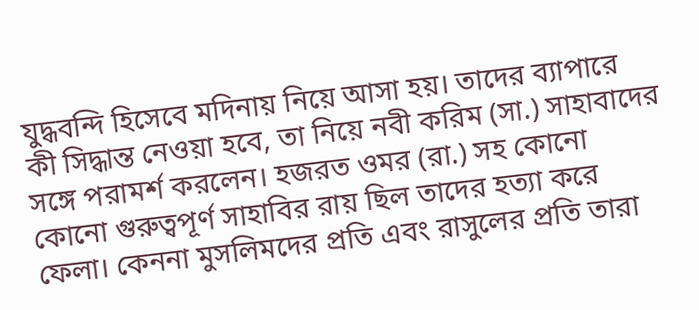যুদ্ধবন্দি হিসেবে মদিনায় নিয়ে আসা হয়। তাদের ব্যাপারে কী সিদ্ধান্ত নেওয়া হবে, তা নিয়ে নবী করিম (সা.) সাহাবাদের সঙ্গে পরামর্শ করলেন। হজরত ওমর (রা.) সহ কোনো কোনো গুরুত্বপূর্ণ সাহাবির রায় ছিল তাদের হত্যা করে ফেলা। কেননা মুসলিমদের প্রতি এবং রাসুলের প্রতি তারা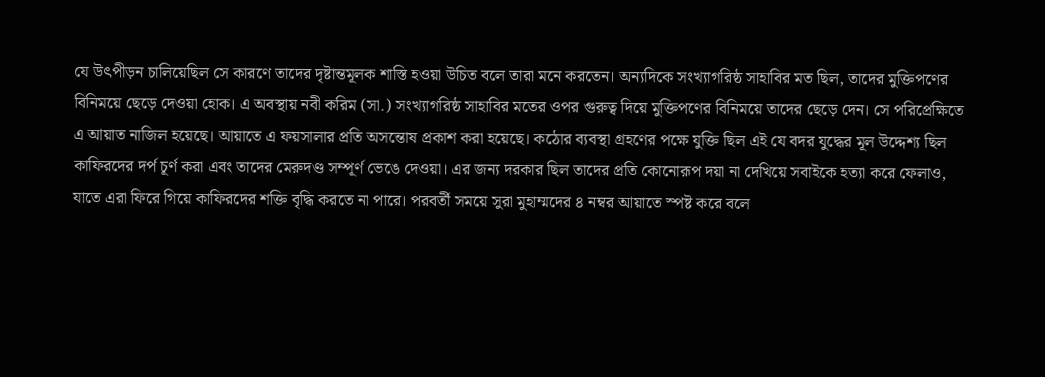যে উৎপীড়ন চালিয়েছিল সে কারণে তাদের দৃষ্টান্তমূলক শাস্তি হওয়া উচিত বলে তারা মনে করতেন। অন্যদিকে সংখ্যাগরিষ্ঠ সাহাবির মত ছিল, তাদের মুক্তিপণের বিনিময়ে ছেড়ে দেওয়া হোক। এ অবস্থায় নবী করিম (সা.) সংখ্যাগরিষ্ঠ সাহাবির মতের ওপর গুরুত্ব দিয়ে মুক্তিপণের বিনিময়ে তাদের ছেড়ে দেন। সে পরিপ্রেক্ষিতে এ আয়াত নাজিল হয়েছে। আয়াতে এ ফয়সালার প্রতি অসন্তোষ প্রকাশ করা হয়েছে। কঠোর ব্যবস্থা গ্রহণের পক্ষে যুক্তি ছিল এই যে বদর যুদ্ধের মূল উদ্দেশ্য ছিল কাফিরদের দর্প চূর্ণ করা এবং তাদের মেরুদণ্ড সম্পূর্ণ ভেঙে দেওয়া। এর জন্য দরকার ছিল তাদের প্রতি কোনোরূপ দয়া না দেখিয়ে সবাইকে হত্যা করে ফেলাও, যাতে এরা ফিরে গিয়ে কাফিরদের শক্তি বৃদ্ধি করতে না পারে। পরবর্তী সময়ে সুরা মুহাম্মদের ৪ নম্বর আয়াতে স্পষ্ট করে বলে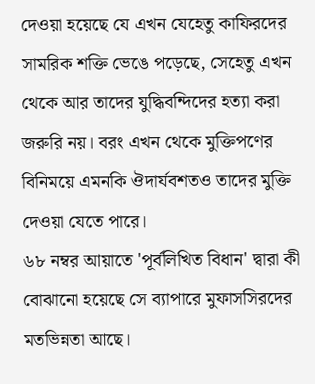দেওয়া হয়েছে যে এখন যেহেতু কাফিরদের সামরিক শক্তি ভেঙে পড়েছে, সেহেতু এখন থেকে আর তাদের যুদ্ধিবন্দিদের হত্যা করা জরুরি নয়। বরং এখন থেকে মুক্তিপণের বিনিময়ে এমনকি ঔদার্যবশতও তাদের মুক্তি দেওয়া যেতে পারে।
৬৮ নম্বর আয়াতে 'পূর্বলিখিত বিধান' দ্বারা কী বোঝানো হয়েছে সে ব্যাপারে মুফাসসিরদের মতভিন্নতা আছে।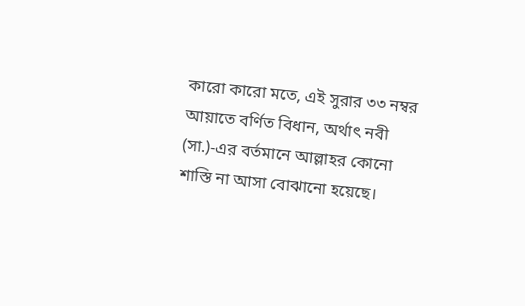কারো কারো মতে, এই সুরার ৩৩ নম্বর আয়াতে বর্ণিত বিধান, অর্থাৎ নবী (সা.)-এর বর্তমানে আল্লাহর কোনো শাস্তি না আসা বোঝানো হয়েছে।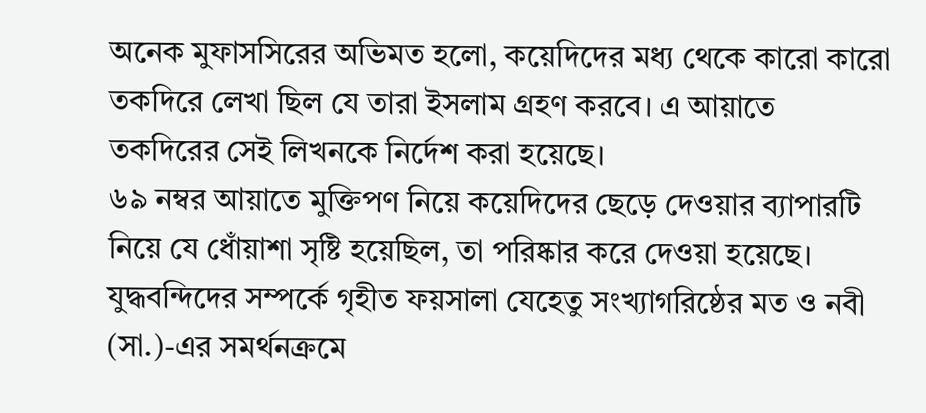অনেক মুফাসসিরের অভিমত হলো, কয়েদিদের মধ্য থেকে কারো কারো তকদিরে লেখা ছিল যে তারা ইসলাম গ্রহণ করবে। এ আয়াতে তকদিরের সেই লিখনকে নির্দেশ করা হয়েছে।
৬৯ নম্বর আয়াতে মুক্তিপণ নিয়ে কয়েদিদের ছেড়ে দেওয়ার ব্যাপারটি নিয়ে যে ধোঁয়াশা সৃষ্টি হয়েছিল, তা পরিষ্কার করে দেওয়া হয়েছে। যুদ্ধবন্দিদের সম্পর্কে গৃহীত ফয়সালা যেহেতু সংখ্যাগরিষ্ঠের মত ও নবী (সা.)-এর সমর্থনক্রমে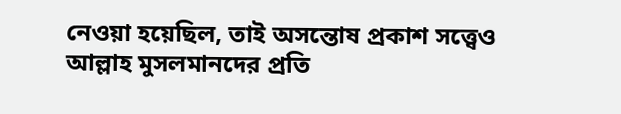নেওয়া হয়েছিল, তাই অসন্তোষ প্রকাশ সত্ত্বেও আল্লাহ মুসলমানদের প্রতি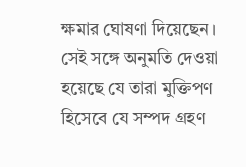ক্ষমার ঘোষণা দিয়েছেন। সেই সঙ্গে অনুমতি দেওয়া হয়েছে যে তারা মুক্তিপণ হিসেবে যে সম্পদ গ্রহণ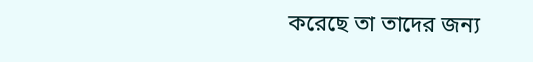করেছে তা তাদের জন্য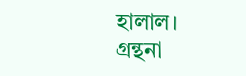হালাল।
গ্রন্থনা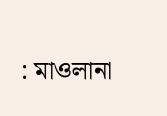: মাওলানা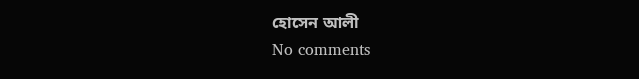হোসেন আলী
No comments